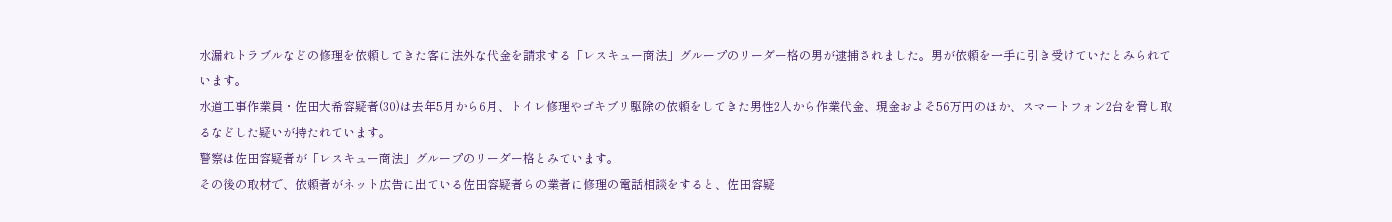水漏れトラブルなどの修理を依頼してきた客に法外な代金を請求する「レスキュー商法」グループのリーダー格の男が逮捕されました。男が依頼を一手に引き受けていたとみられています。
水道工事作業員・佐田大希容疑者(30)は去年5月から6月、トイレ修理やゴキブリ駆除の依頼をしてきた男性2人から作業代金、現金およそ56万円のほか、スマートフォン2台を脅し取るなどした疑いが持たれています。
警察は佐田容疑者が「レスキュー商法」グループのリーダー格とみています。
その後の取材で、依頼者がネット広告に出ている佐田容疑者らの業者に修理の電話相談をすると、佐田容疑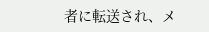者に転送され、メ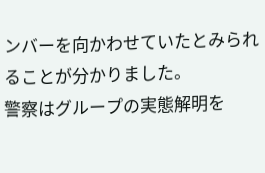ンバーを向かわせていたとみられることが分かりました。
警察はグループの実態解明を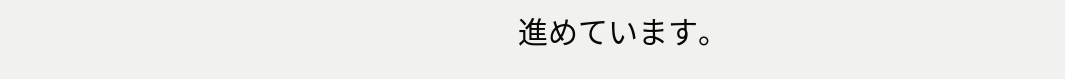進めています。